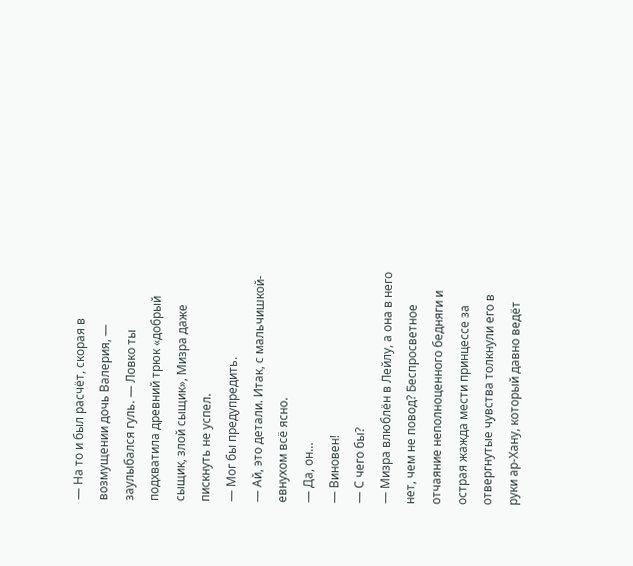— На то и был расчёт, скорая в возмущении дочь Валерия, — заулыбался гуль. — Ловко ты подхватила древний трюк «добрый сыщик, злой сыщик», Мизра даже пискнуть не успел.
— Мог бы предупредить.
— Ай, это детали. Итак, с мальчишкой-евнухом всё ясно.
— Да, он…
— Виновен!
— С чего бы?
— Мизра влюблён в Лейлу, а она в него нет, чем не повод? Беспросветное отчаяние неполноценного бедняги и острая жажда мести принцессе за отвергнутые чувства толкнули его в руки ар-Хану, который давно ведёт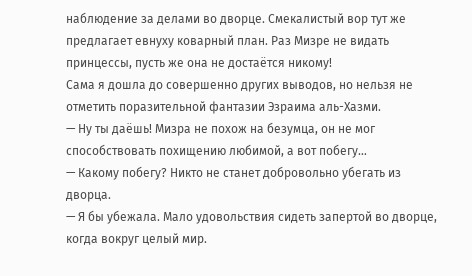наблюдение за делами во дворце. Смекалистый вор тут же предлагает евнуху коварный план. Раз Мизре не видать принцессы, пусть же она не достаётся никому!
Сама я дошла до совершенно других выводов, но нельзя не отметить поразительной фантазии Эзраима аль-Хазми.
— Ну ты даёшь! Мизра не похож на безумца, он не мог способствовать похищению любимой, а вот побегу…
— Какому побегу? Никто не станет добровольно убегать из дворца.
— Я бы убежала. Мало удовольствия сидеть запертой во дворце, когда вокруг целый мир.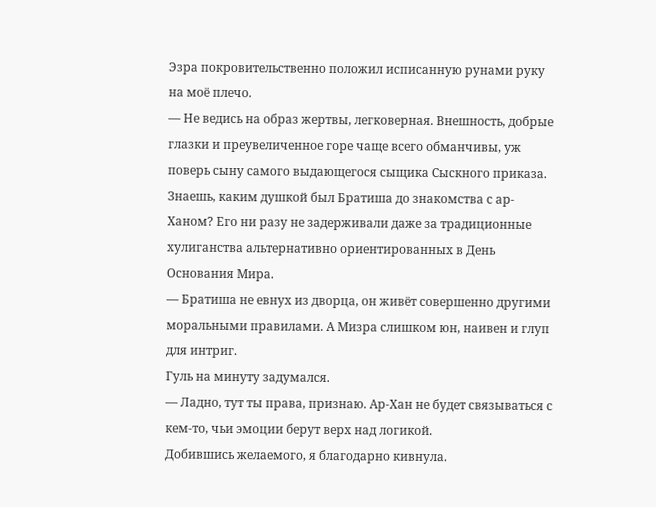Эзра покровительственно положил исписанную рунами руку на моё плечо.
— Не ведись на образ жертвы, легковерная. Внешность, добрые глазки и преувеличенное горе чаще всего обманчивы, уж поверь сыну самого выдающегося сыщика Сыскного приказа. Знаешь, каким душкой был Братиша до знакомства с ар-Ханом? Его ни разу не задерживали даже за традиционные хулиганства альтернативно ориентированных в День Основания Мира.
— Братиша не евнух из дворца, он живёт совершенно другими моральными правилами. А Мизра слишком юн, наивен и глуп для интриг.
Гуль на минуту задумался.
— Ладно, тут ты права, признаю. Ар-Хан не будет связываться с кем-то, чьи эмоции берут верх над логикой.
Добившись желаемого, я благодарно кивнула.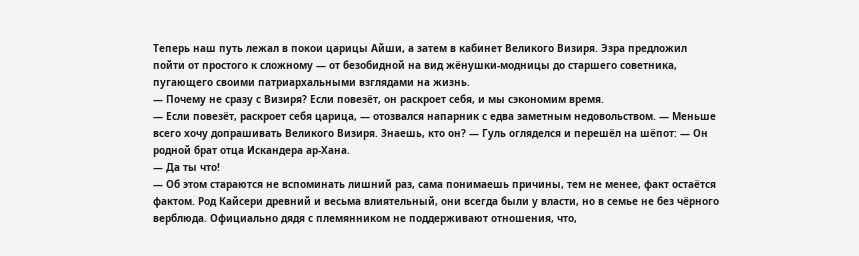Теперь наш путь лежал в покои царицы Айши, а затем в кабинет Великого Визиря. Эзра предложил пойти от простого к сложному — от безобидной на вид жёнушки-модницы до старшего советника, пугающего своими патриархальными взглядами на жизнь.
— Почему не сразу с Визиря? Если повезёт, он раскроет себя, и мы сэкономим время.
— Если повезёт, раскроет себя царица, — отозвался напарник с едва заметным недовольством. — Меньше всего хочу допрашивать Великого Визиря. Знаешь, кто он? — Гуль огляделся и перешёл на шёпот: — Он родной брат отца Искандера ар-Хана.
— Да ты что!
— Об этом стараются не вспоминать лишний раз, сама понимаешь причины, тем не менее, факт остаётся фактом. Род Кайсери древний и весьма влиятельный, они всегда были у власти, но в семье не без чёрного верблюда. Официально дядя с племянником не поддерживают отношения, что,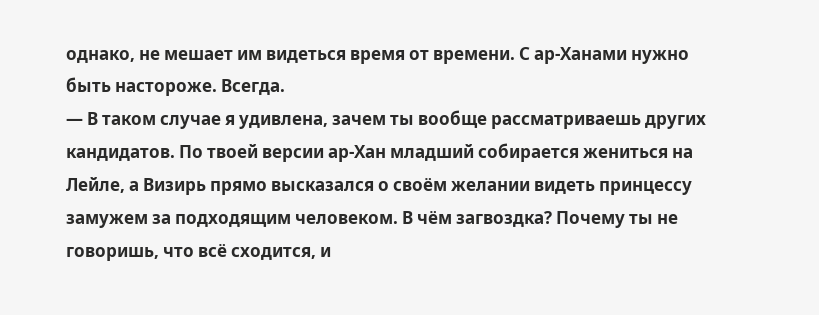однако, не мешает им видеться время от времени. С ар-Ханами нужно быть настороже. Всегда.
— В таком случае я удивлена, зачем ты вообще рассматриваешь других кандидатов. По твоей версии ар-Хан младший собирается жениться на Лейле, а Визирь прямо высказался о своём желании видеть принцессу замужем за подходящим человеком. В чём загвоздка? Почему ты не говоришь, что всё сходится, и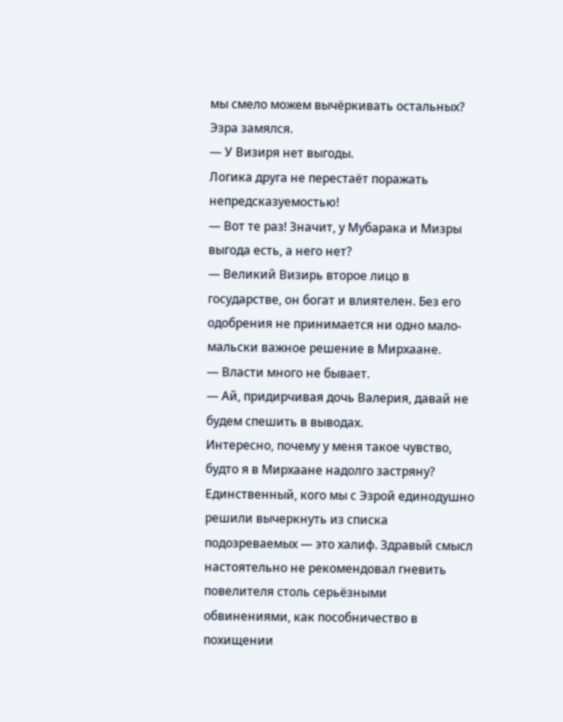мы смело можем вычёркивать остальных?
Эзра замялся.
— У Визиря нет выгоды.
Логика друга не перестаёт поражать непредсказуемостью!
— Вот те раз! Значит, у Мубарака и Мизры выгода есть, а него нет?
— Великий Визирь второе лицо в государстве, он богат и влиятелен. Без его одобрения не принимается ни одно мало-мальски важное решение в Мирхаане.
— Власти много не бывает.
— Ай, придирчивая дочь Валерия, давай не будем спешить в выводах.
Интересно, почему у меня такое чувство, будто я в Мирхаане надолго застряну?
Единственный, кого мы с Эзрой единодушно решили вычеркнуть из списка подозреваемых — это халиф. Здравый смысл настоятельно не рекомендовал гневить повелителя столь серьёзными обвинениями, как пособничество в похищении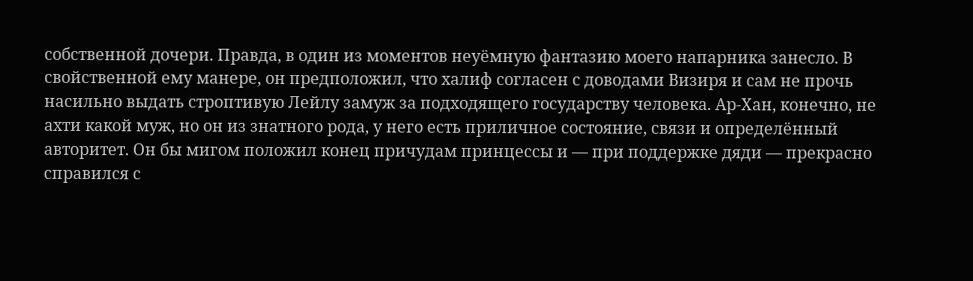собственной дочери. Правда, в один из моментов неуёмную фантазию моего напарника занесло. В свойственной ему манере, он предположил, что халиф согласен с доводами Визиря и сам не прочь насильно выдать строптивую Лейлу замуж за подходящего государству человека. Ар-Хан, конечно, не ахти какой муж, но он из знатного рода, у него есть приличное состояние, связи и определённый авторитет. Он бы мигом положил конец причудам принцессы и — при поддержке дяди — прекрасно справился с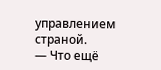управлением страной.
— Что ещё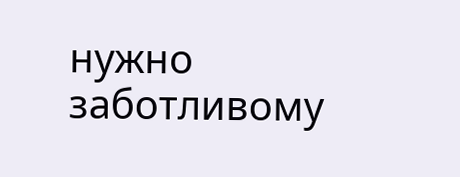нужно заботливому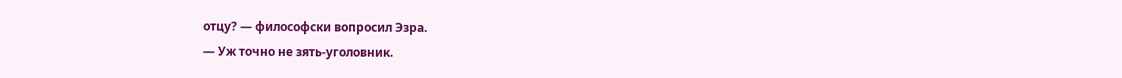отцу? — философски вопросил Эзра.
— Уж точно не зять-уголовник.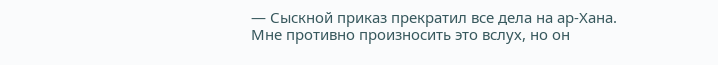— Сыскной приказ прекратил все дела на ар-Хана. Мне противно произносить это вслух, но он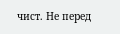чист. Не перед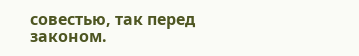совестью, так перед законом.